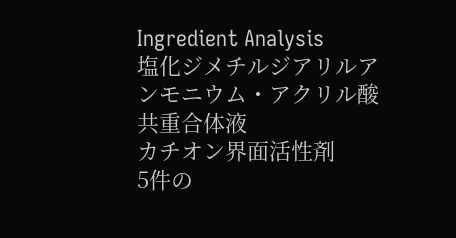Ingredient Analysis
塩化ジメチルジアリルアンモニウム・アクリル酸共重合体液
カチオン界面活性剤
5件の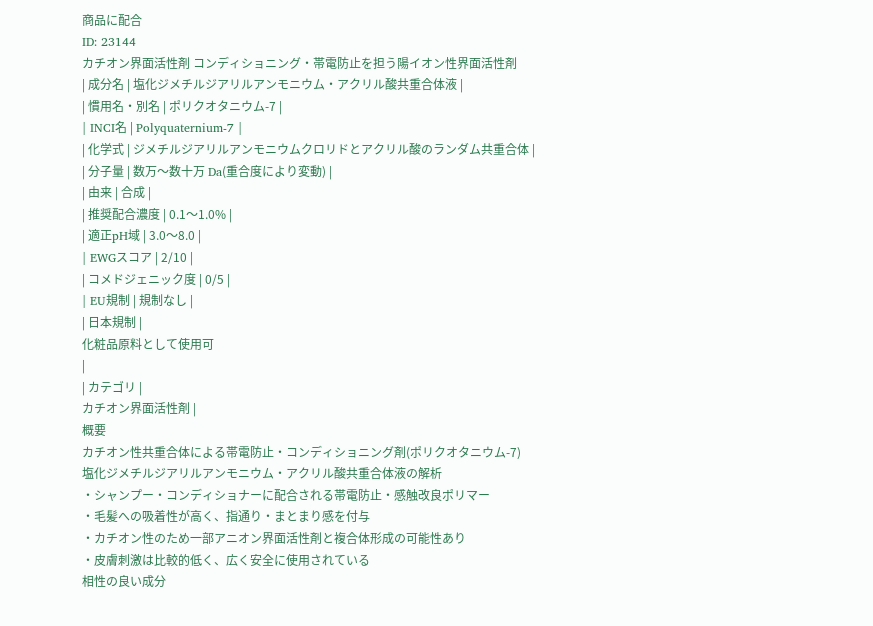商品に配合
ID: 23144
カチオン界面活性剤 コンディショニング・帯電防止を担う陽イオン性界面活性剤
| 成分名 | 塩化ジメチルジアリルアンモニウム・アクリル酸共重合体液 |
| 慣用名・別名 | ポリクオタニウム-7 |
| INCI名 | Polyquaternium-7 |
| 化学式 | ジメチルジアリルアンモニウムクロリドとアクリル酸のランダム共重合体 |
| 分子量 | 数万〜数十万 Da(重合度により変動) |
| 由来 | 合成 |
| 推奨配合濃度 | 0.1〜1.0% |
| 適正pH域 | 3.0〜8.0 |
| EWGスコア | 2/10 |
| コメドジェニック度 | 0/5 |
| EU規制 | 規制なし |
| 日本規制 |
化粧品原料として使用可
|
| カテゴリ |
カチオン界面活性剤 |
概要
カチオン性共重合体による帯電防止・コンディショニング剤(ポリクオタニウム-7)
塩化ジメチルジアリルアンモニウム・アクリル酸共重合体液の解析
・シャンプー・コンディショナーに配合される帯電防止・感触改良ポリマー
・毛髪への吸着性が高く、指通り・まとまり感を付与
・カチオン性のため一部アニオン界面活性剤と複合体形成の可能性あり
・皮膚刺激は比較的低く、広く安全に使用されている
相性の良い成分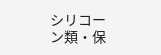シリコーン類・保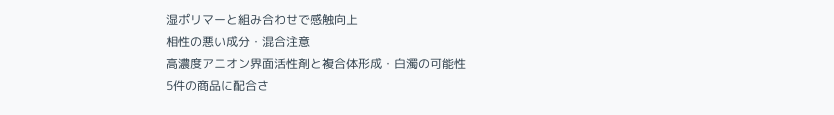湿ポリマーと組み合わせで感触向上
相性の悪い成分・混合注意
高濃度アニオン界面活性剤と複合体形成・白濁の可能性
5件の商品に配合さ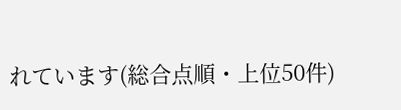れています(総合点順・上位50件)